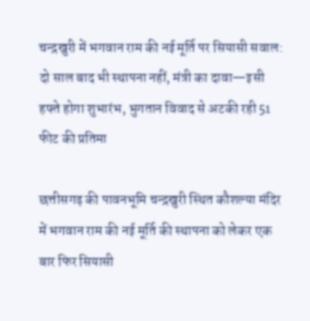चन्द्रखुरी में भगवान राम की नई मूर्ति पर सियासी सवाल: दो साल बाद भी स्थापना नहीं, मंत्री का दावा—इसी हफ्ते होगा शुभारंभ, भुगतान विवाद से अटकी रही 51 फीट की प्रतिमा

छत्तीसगढ़ की पावनभूमि चन्द्रखुरी स्थित कौशल्या मंदिर में भगवान राम की नई मूर्ति की स्थापना को लेकर एक बार फिर सियासी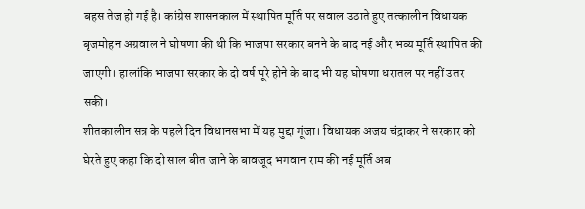बहस तेज हो गई है। कांग्रेस शासनकाल में स्थापित मूर्ति पर सवाल उठाते हुए तत्कालीन विधायक बृजमोहन अग्रवाल ने घोषणा की थी कि भाजपा सरकार बनने के बाद नई और भव्य मूर्ति स्थापित की जाएगी। हालांकि भाजपा सरकार के दो वर्ष पूरे होने के बाद भी यह घोषणा धरातल पर नहीं उतर सकी।
शीतकालीन सत्र के पहले दिन विधानसभा में यह मुद्दा गूंजा। विधायक अजय चंद्राकर ने सरकार को घेरते हुए कहा कि दो साल बीत जाने के बावजूद भगवान राम की नई मूर्ति अब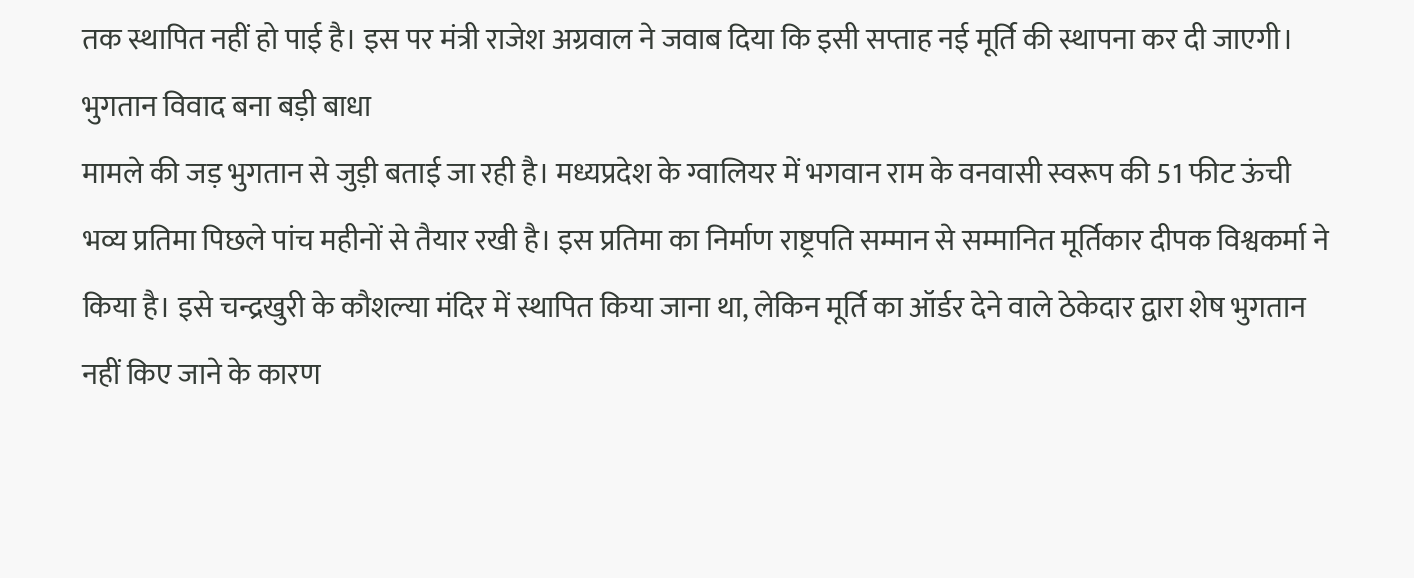तक स्थापित नहीं हो पाई है। इस पर मंत्री राजेश अग्रवाल ने जवाब दिया कि इसी सप्ताह नई मूर्ति की स्थापना कर दी जाएगी।
भुगतान विवाद बना बड़ी बाधा
मामले की जड़ भुगतान से जुड़ी बताई जा रही है। मध्यप्रदेश के ग्वालियर में भगवान राम के वनवासी स्वरूप की 51 फीट ऊंची भव्य प्रतिमा पिछले पांच महीनों से तैयार रखी है। इस प्रतिमा का निर्माण राष्ट्रपति सम्मान से सम्मानित मूर्तिकार दीपक विश्वकर्मा ने किया है। इसे चन्द्रखुरी के कौशल्या मंदिर में स्थापित किया जाना था, लेकिन मूर्ति का ऑर्डर देने वाले ठेकेदार द्वारा शेष भुगतान नहीं किए जाने के कारण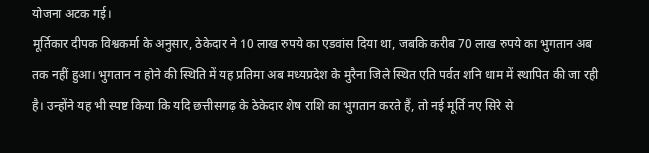योजना अटक गई।
मूर्तिकार दीपक विश्वकर्मा के अनुसार, ठेकेदार ने 10 लाख रुपये का एडवांस दिया था, जबकि करीब 70 लाख रुपये का भुगतान अब तक नहीं हुआ। भुगतान न होने की स्थिति में यह प्रतिमा अब मध्यप्रदेश के मुरैना जिले स्थित एति पर्वत शनि धाम में स्थापित की जा रही है। उन्होंने यह भी स्पष्ट किया कि यदि छत्तीसगढ़ के ठेकेदार शेष राशि का भुगतान करते हैं, तो नई मूर्ति नए सिरे से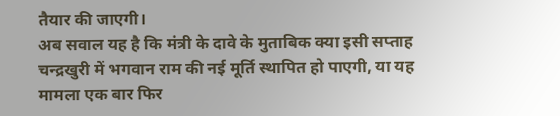तैयार की जाएगी।
अब सवाल यह है कि मंत्री के दावे के मुताबिक क्या इसी सप्ताह चन्द्रखुरी में भगवान राम की नई मूर्ति स्थापित हो पाएगी, या यह मामला एक बार फिर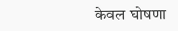केवल घोषणा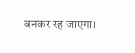बनकर रह जाएगा।